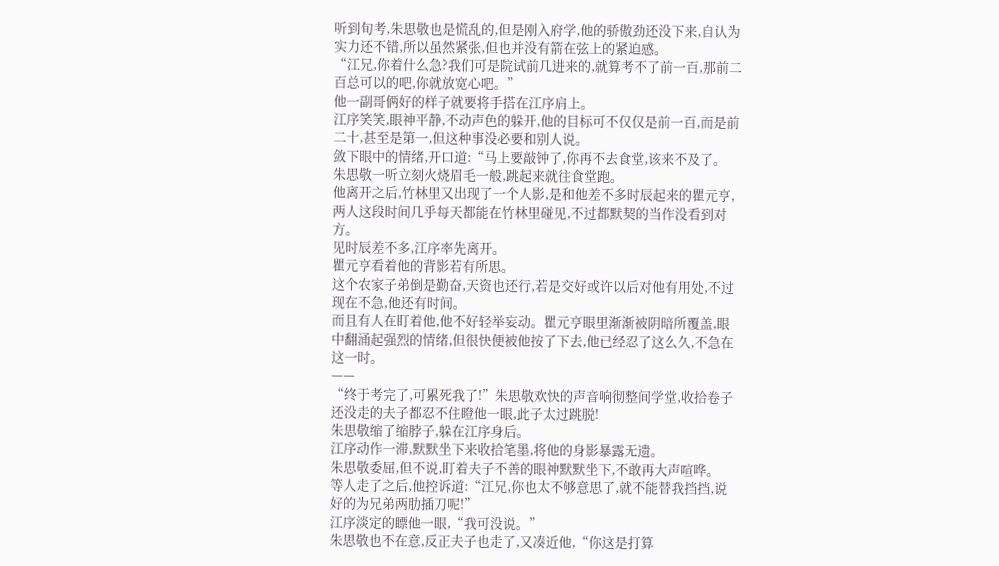听到旬考,朱思敬也是慌乱的,但是刚入府学,他的骄傲劲还没下来,自认为实力还不错,所以虽然紧张,但也并没有箭在弦上的紧迫感。
“江兄,你着什么急?我们可是院试前几进来的,就算考不了前一百,那前二百总可以的吧,你就放宽心吧。”
他一副哥俩好的样子就要将手搭在江序肩上。
江序笑笑,眼神平静,不动声色的躲开,他的目标可不仅仅是前一百,而是前二十,甚至是第一,但这种事没必要和别人说。
敛下眼中的情绪,开口道:“马上要敲钟了,你再不去食堂,该来不及了。
朱思敬一听立刻火烧眉毛一般,跳起来就往食堂跑。
他离开之后,竹林里又出现了一个人影,是和他差不多时辰起来的瞿元亨,两人这段时间几乎每天都能在竹林里碰见,不过都默契的当作没看到对方。
见时辰差不多,江序率先离开。
瞿元亨看着他的背影若有所思。
这个农家子弟倒是勤奋,天资也还行,若是交好或许以后对他有用处,不过现在不急,他还有时间。
而且有人在盯着他,他不好轻举妄动。瞿元亨眼里渐渐被阴暗所覆盖,眼中翻涌起强烈的情绪,但很快便被他按了下去,他已经忍了这么久,不急在这一时。
——
“终于考完了,可累死我了!”朱思敬欢快的声音响彻整间学堂,收拾卷子还没走的夫子都忍不住瞪他一眼,此子太过跳脱!
朱思敬缩了缩脖子,躲在江序身后。
江序动作一滞,默默坐下来收拾笔墨,将他的身影暴露无遗。
朱思敬委屈,但不说,盯着夫子不善的眼神默默坐下,不敢再大声喧哗。
等人走了之后,他控诉道:“江兄,你也太不够意思了,就不能替我挡挡,说好的为兄弟两肋插刀呢!”
江序淡定的瞟他一眼,“我可没说。”
朱思敬也不在意,反正夫子也走了,又凑近他,“你这是打算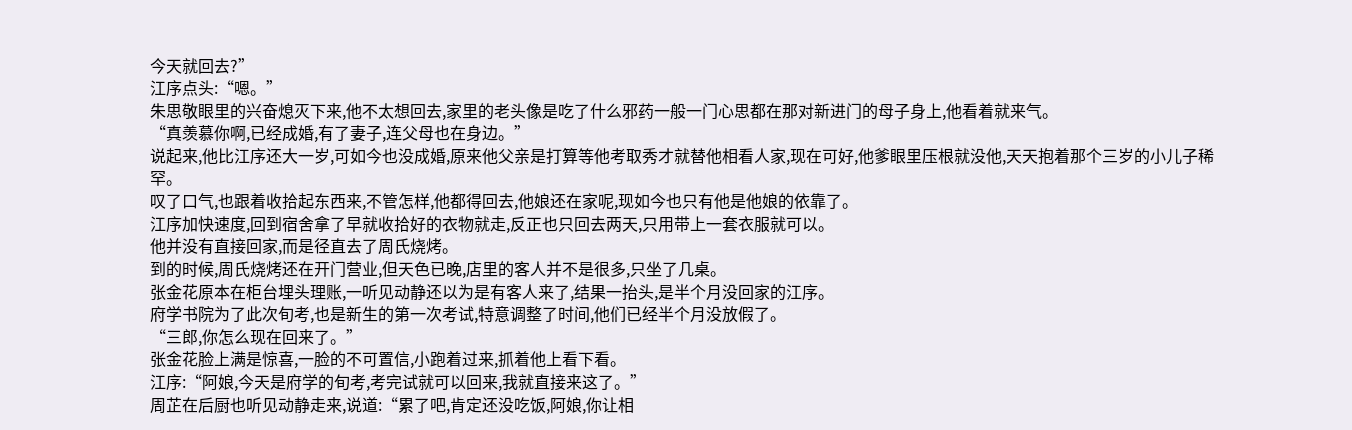今天就回去?”
江序点头:“嗯。”
朱思敬眼里的兴奋熄灭下来,他不太想回去,家里的老头像是吃了什么邪药一般一门心思都在那对新进门的母子身上,他看着就来气。
“真羡慕你啊,已经成婚,有了妻子,连父母也在身边。”
说起来,他比江序还大一岁,可如今也没成婚,原来他父亲是打算等他考取秀才就替他相看人家,现在可好,他爹眼里压根就没他,天天抱着那个三岁的小儿子稀罕。
叹了口气,也跟着收拾起东西来,不管怎样,他都得回去,他娘还在家呢,现如今也只有他是他娘的依靠了。
江序加快速度,回到宿舍拿了早就收拾好的衣物就走,反正也只回去两天,只用带上一套衣服就可以。
他并没有直接回家,而是径直去了周氏烧烤。
到的时候,周氏烧烤还在开门营业,但天色已晚,店里的客人并不是很多,只坐了几桌。
张金花原本在柜台埋头理账,一听见动静还以为是有客人来了,结果一抬头,是半个月没回家的江序。
府学书院为了此次旬考,也是新生的第一次考试,特意调整了时间,他们已经半个月没放假了。
“三郎,你怎么现在回来了。”
张金花脸上满是惊喜,一脸的不可置信,小跑着过来,抓着他上看下看。
江序:“阿娘,今天是府学的旬考,考完试就可以回来,我就直接来这了。”
周芷在后厨也听见动静走来,说道:“累了吧,肯定还没吃饭,阿娘,你让相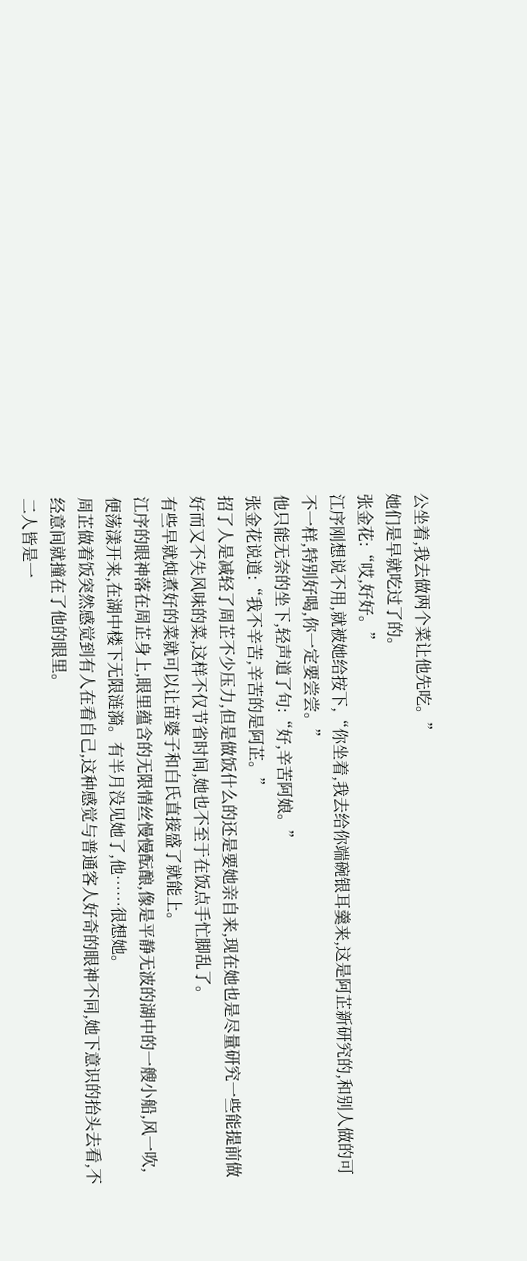公坐着,我去做两个菜让他先吃。”
她们是早就吃过了的。
张金花:“哎,好好。”
江序刚想说不用,就被她给按下,“你坐着,我去给你端碗银耳羹来,这是阿芷新研究的,和别人做的可不一样,特别好喝,你一定要尝尝。”
他只能无奈的坐下,轻声道了句:“好,辛苦阿娘。”
张金花说道:“我不辛苦,辛苦的是阿芷。”
招了人是减轻了周芷不少压力,但是做饭什么的还是要她亲自来,现在她也是尽量研究一些能提前做好而又不失风味的菜,这样不仅节省时间,她也不至于在饭点手忙脚乱了。
有些早就炖煮好的菜就可以让苗婆子和白氏直接盛了就能上。
江序的眼神落在周芷身上,眼里蕴含的无限情丝慢慢酝酿,像是平静无波的湖中的一艘小船,风一吹,便荡漾开来,在湖中楼下无限涟漪。有半月没见她了,他……很想她。
周芷做着饭突然感觉到有人在看自己,这种感觉与普通客人好奇的眼神不同,她下意识的抬头去看,不经意间就撞在了他的眼里。
二人皆是一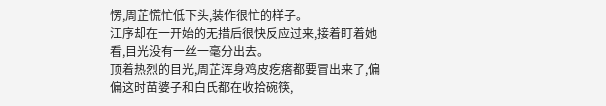愣,周芷慌忙低下头,装作很忙的样子。
江序却在一开始的无措后很快反应过来,接着盯着她看,目光没有一丝一毫分出去。
顶着热烈的目光,周芷浑身鸡皮疙瘩都要冒出来了,偏偏这时苗婆子和白氏都在收拾碗筷,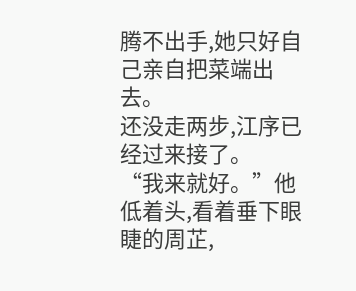腾不出手,她只好自己亲自把菜端出去。
还没走两步,江序已经过来接了。
“我来就好。”他低着头,看着垂下眼睫的周芷,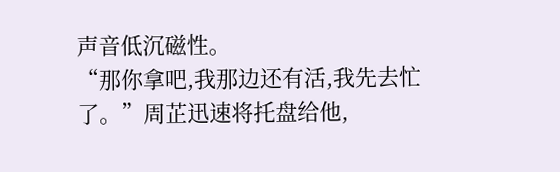声音低沉磁性。
“那你拿吧,我那边还有活,我先去忙了。”周芷迅速将托盘给他,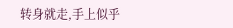转身就走,手上似乎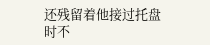还残留着他接过托盘时不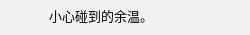小心碰到的余温。